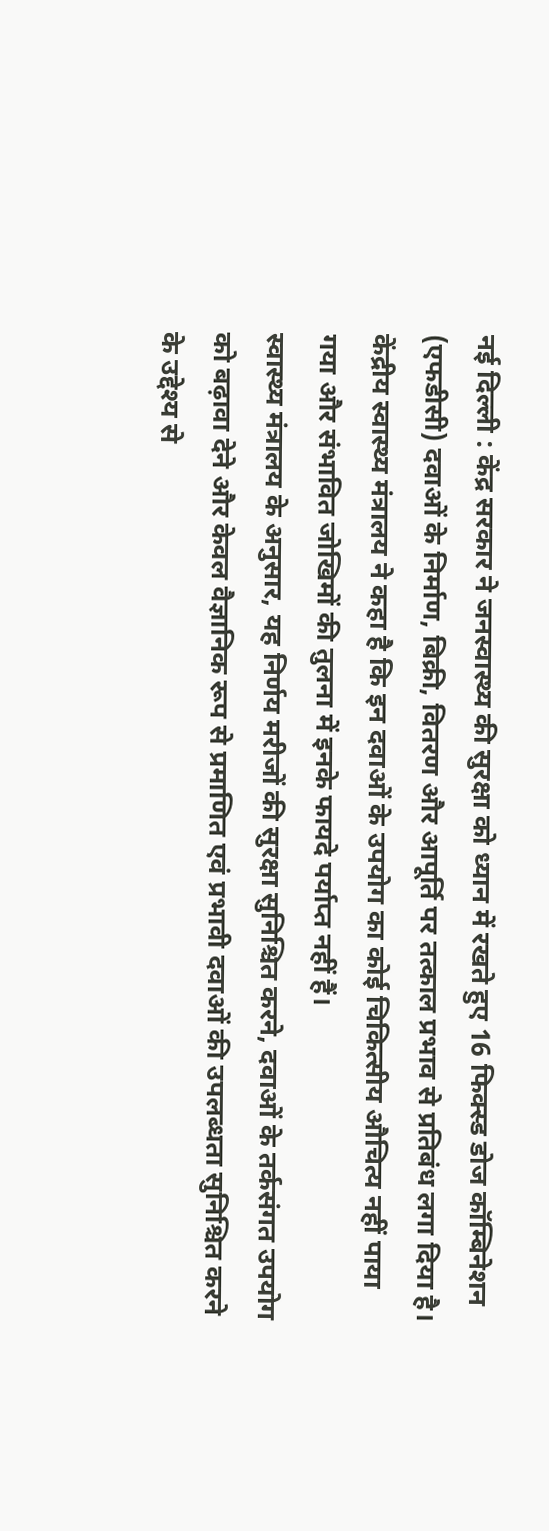नई दिल्ली : केंद्र सरकार ने जनस्वास्थ्य की सुरक्षा को ध्यान में रखते हुए 16 फिक्स्ड डोज कॉम्बिनेशन (एफडीसी) दवाओं के निर्माण, बिक्री, वितरण और आपूर्ति पर तत्काल प्रभाव से प्रतिबंध लगा दिया है।
केंद्रीय स्वास्थ्य मंत्रालय ने कहा है कि इन दवाओं के उपयोग का कोई चिकित्सीय औचित्य नहीं पाया गया और संभावित जोखिमों की तुलना में इनके फायदे पर्याप्त नहीं हैं।
स्वास्थ्य मंत्रालय के अनुसार, यह निर्णय मरीजों की सुरक्षा सुनिश्चित करने, दवाओं के तर्कसंगत उपयोग को बढ़ावा देने और केवल वैज्ञानिक रूप से प्रमाणित एवं प्रभावी दवाओं की उपलब्धता सुनिश्चित करने के उद्देश्य से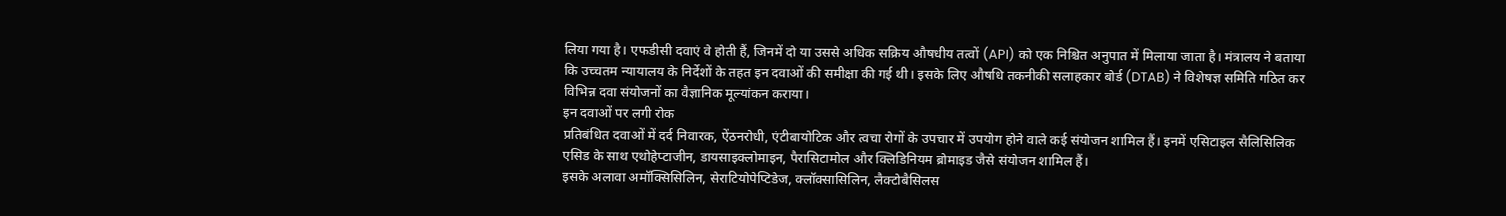लिया गया है। एफडीसी दवाएं वे होती हैं, जिनमें दो या उससे अधिक सक्रिय औषधीय तत्वों (API) को एक निश्चित अनुपात में मिलाया जाता है। मंत्रालय ने बताया कि उच्चतम न्यायालय के निर्देशों के तहत इन दवाओं की समीक्षा की गई थी। इसके लिए औषधि तकनीकी सलाहकार बोर्ड (DTAB) ने विशेषज्ञ समिति गठित कर विभिन्न दवा संयोजनों का वैज्ञानिक मूल्यांकन कराया।
इन दवाओं पर लगी रोक
प्रतिबंधित दवाओं में दर्द निवारक, ऐंठनरोधी, एंटीबायोटिक और त्वचा रोगों के उपचार में उपयोग होने वाले कई संयोजन शामिल हैं। इनमें एसिटाइल सैलिसिलिक एसिड के साथ एथोहेप्टाजीन, डायसाइक्लोमाइन, पैरासिटामोल और क्लिडिनियम ब्रोमाइड जैसे संयोजन शामिल हैं।
इसके अलावा अमॉक्सिसिलिन, सेराटियोपेप्टिडेज, क्लॉक्सासिलिन, लैक्टोबैसिलस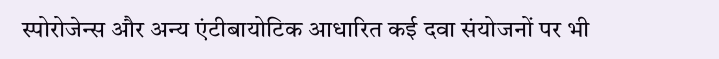स्पोरोजेन्स और अन्य एंटीबायोटिक आधारित कई दवा संयोजनों पर भी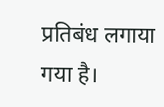प्रतिबंध लगाया गया है।